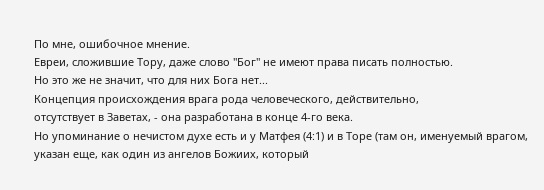По мне, ошибочное мнение.
Евреи, сложившие Тору, даже слово "Бог" не имеют права писать полностью.
Но это же не значит, что для них Бога нет...
Концепция происхождения врага рода человеческого, действительно,
отсутствует в Заветах, - она разработана в конце 4-го века.
Но упоминание о нечистом духе есть и у Матфея (4:1) и в Торе (там он, именуемый врагом, указан еще, как один из ангелов Божиих, который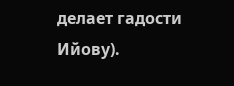делает гадости Ийову).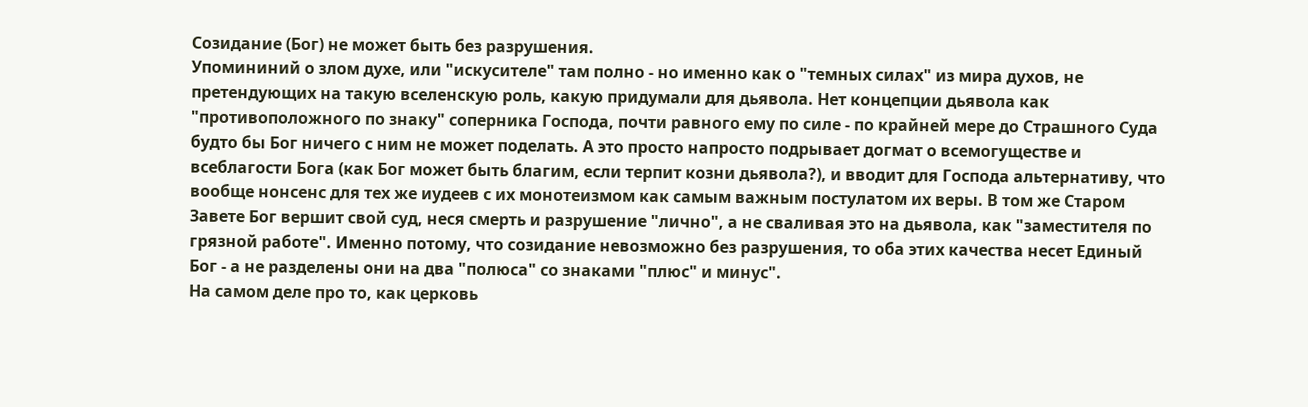Созидание (Бог) не может быть без разрушения.
Упомининий о злом духе, или "искусителе" там полно - но именно как о "темных силах" из мира духов, не претендующих на такую вселенскую роль, какую придумали для дьявола. Нет концепции дьявола как "противоположного по знаку" соперника Господа, почти равного ему по силе - по крайней мере до Страшного Суда будто бы Бог ничего с ним не может поделать. А это просто напросто подрывает догмат о всемогуществе и всеблагости Бога (как Бог может быть благим, если терпит козни дьявола?), и вводит для Господа альтернативу, что вообще нонсенс для тех же иудеев с их монотеизмом как самым важным постулатом их веры. В том же Старом Завете Бог вершит свой суд, неся смерть и разрушение "лично", а не сваливая это на дьявола, как "заместителя по грязной работе". Именно потому, что созидание невозможно без разрушения, то оба этих качества несет Единый Бог - а не разделены они на два "полюса" со знаками "плюс" и минус".
На самом деле про то, как церковь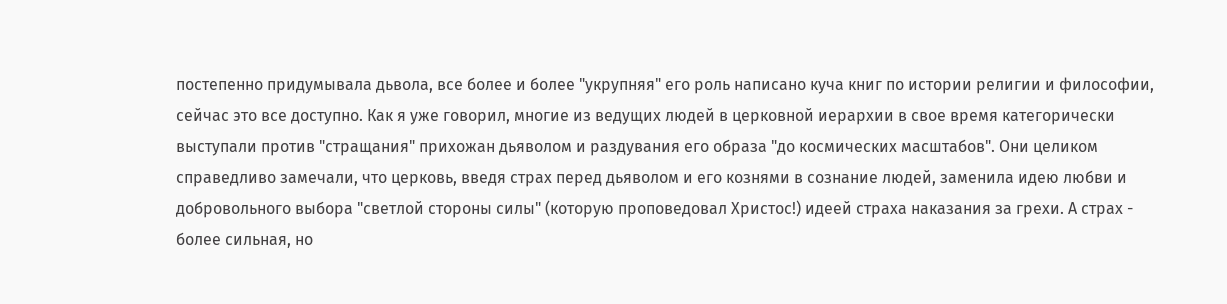постепенно придумывала дьвола, все более и более "укрупняя" его роль написано куча книг по истории религии и философии, сейчас это все доступно. Как я уже говорил, многие из ведущих людей в церковной иерархии в свое время категорически выступали против "стращания" прихожан дьяволом и раздувания его образа "до космических масштабов". Они целиком справедливо замечали, что церковь, введя страх перед дьяволом и его кознями в сознание людей, заменила идею любви и добровольного выбора "светлой стороны силы" (которую проповедовал Христос!) идеей страха наказания за грехи. А страх - более сильная, но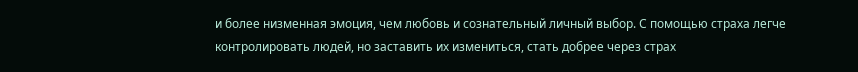и более низменная эмоция, чем любовь и сознательный личный выбор. С помощью страха легче контролировать людей, но заставить их измениться, стать добрее через страх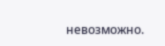невозможно.